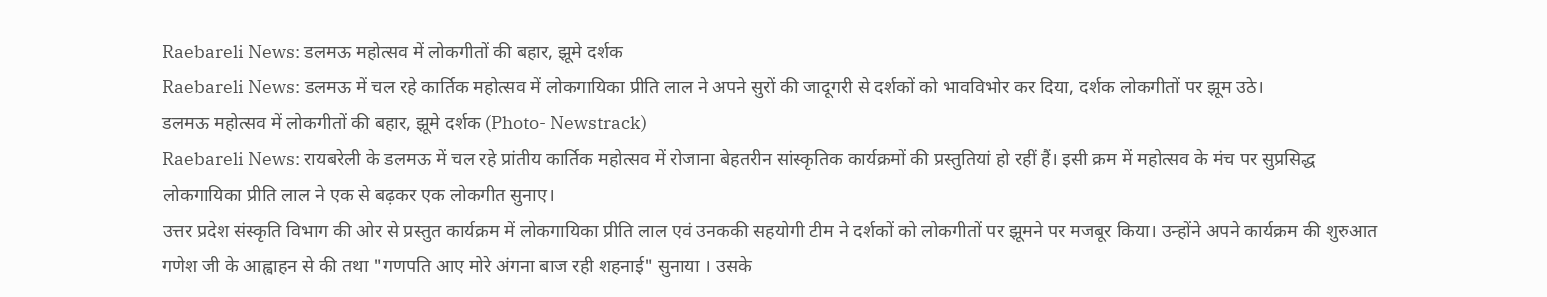Raebareli News: डलमऊ महोत्सव में लोकगीतों की बहार, झूमे दर्शक
Raebareli News: डलमऊ में चल रहे कार्तिक महोत्सव में लोकगायिका प्रीति लाल ने अपने सुरों की जादूगरी से दर्शकों को भावविभोर कर दिया, दर्शक लोकगीतों पर झूम उठे।
डलमऊ महोत्सव में लोकगीतों की बहार, झूमे दर्शक (Photo- Newstrack)
Raebareli News: रायबरेली के डलमऊ में चल रहे प्रांतीय कार्तिक महोत्सव में रोजाना बेहतरीन सांस्कृतिक कार्यक्रमों की प्रस्तुतियां हो रहीं हैं। इसी क्रम में महोत्सव के मंच पर सुप्रसिद्ध लोकगायिका प्रीति लाल ने एक से बढ़कर एक लोकगीत सुनाए।
उत्तर प्रदेश संस्कृति विभाग की ओर से प्रस्तुत कार्यक्रम में लोकगायिका प्रीति लाल एवं उनककी सहयोगी टीम ने दर्शकों को लोकगीतों पर झूमने पर मजबूर किया। उन्होंने अपने कार्यक्रम की शुरुआत गणेश जी के आह्वाहन से की तथा "गणपति आए मोरे अंगना बाज रही शहनाई" सुनाया । उसके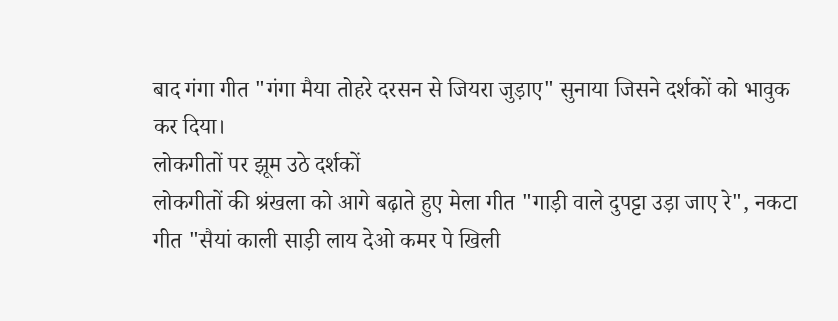बाद गंगा गीत "गंगा मैया तोहरे दरसन से जियरा जुड़ाए" सुनाया जिसने दर्शकों को भावुक कर दिया।
लोकगीतों पर झूम उठे दर्शकों
लोकगीतों की श्रंखला को आगे बढ़ाते हुए मेला गीत "गाड़ी वाले दुपट्टा उड़ा जाए रे", नकटा गीत "सैयां काली साड़ी लाय देओ कमर पे खिली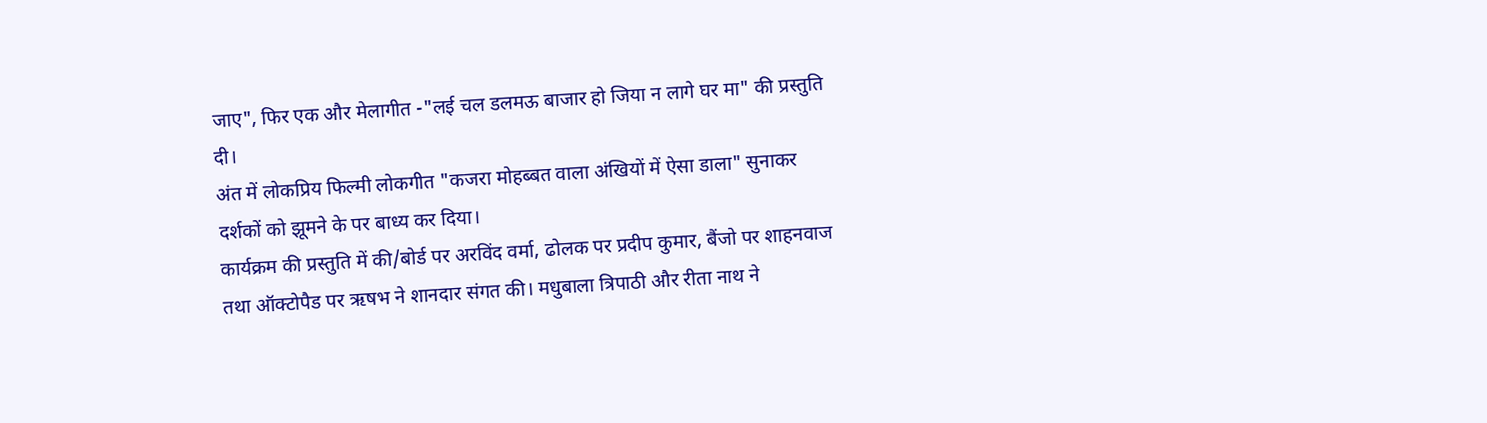जाए", फिर एक और मेलागीत -"लई चल डलमऊ बाजार हो जिया न लागे घर मा" की प्रस्तुति दी।
अंत में लोकप्रिय फिल्मी लोकगीत "कजरा मोहब्बत वाला अंखियों में ऐसा डाला" सुनाकर दर्शकों को झूमने के पर बाध्य कर दिया।
कार्यक्रम की प्रस्तुति में की/बोर्ड पर अरविंद वर्मा, ढोलक पर प्रदीप कुमार, बैंजो पर शाहनवाज तथा ऑक्टोपैड पर ऋषभ ने शानदार संगत की। मधुबाला त्रिपाठी और रीता नाथ ने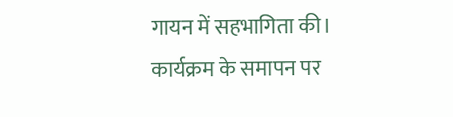गायन में सहभागिता की।
कार्यक्रम के समापन पर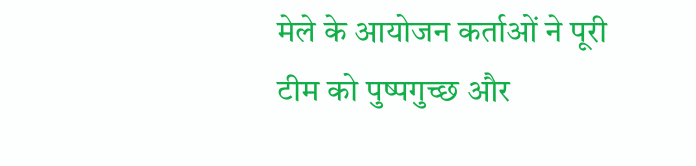मेले के आयोजन कर्ताओं ने पूरी टीम को पुष्पगुच्छ और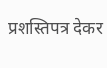प्रशस्तिपत्र देकर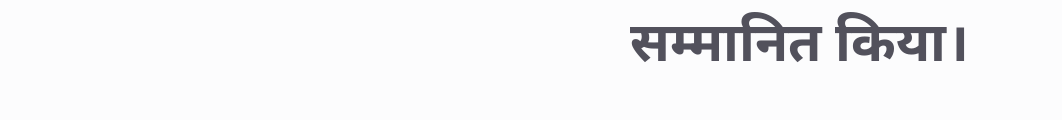सम्मानित किया।